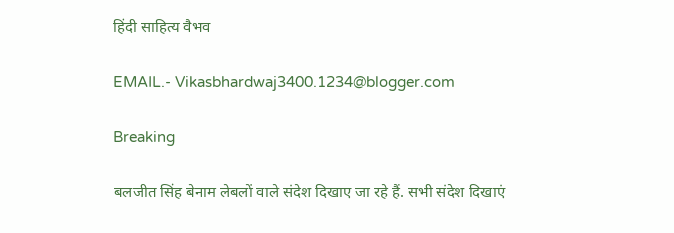हिंदी साहित्य वैभव

EMAIL.- Vikasbhardwaj3400.1234@blogger.com

Breaking

बलजीत सिंह बेनाम लेबलों वाले संदेश दिखाए जा रहे हैं. सभी संदेश दिखाएं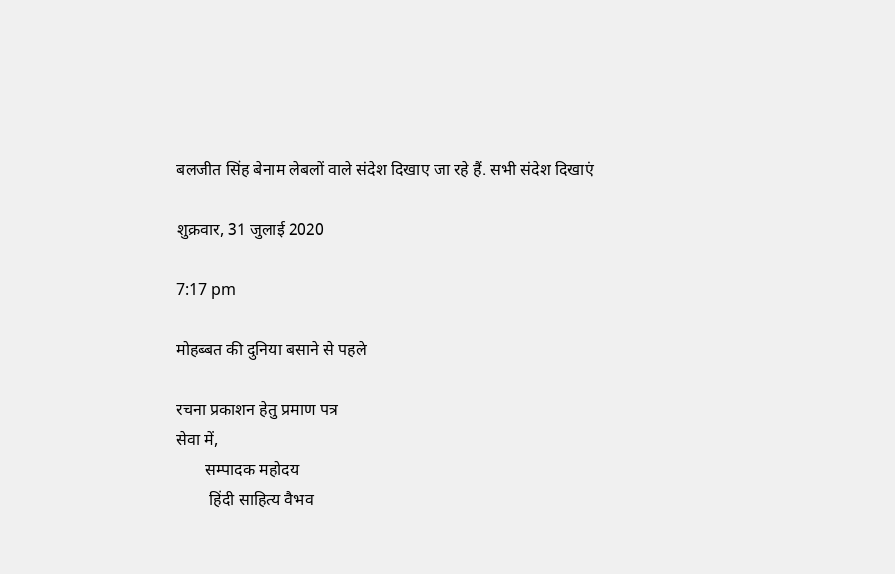बलजीत सिंह बेनाम लेबलों वाले संदेश दिखाए जा रहे हैं. सभी संदेश दिखाएं

शुक्रवार, 31 जुलाई 2020

7:17 pm

मोहब्बत की दुनिया बसाने से पहले

रचना प्रकाशन हेतु प्रमाण पत्र
सेवा में,
       सम्पादक महोदय
        हिंदी साहित्य वैभव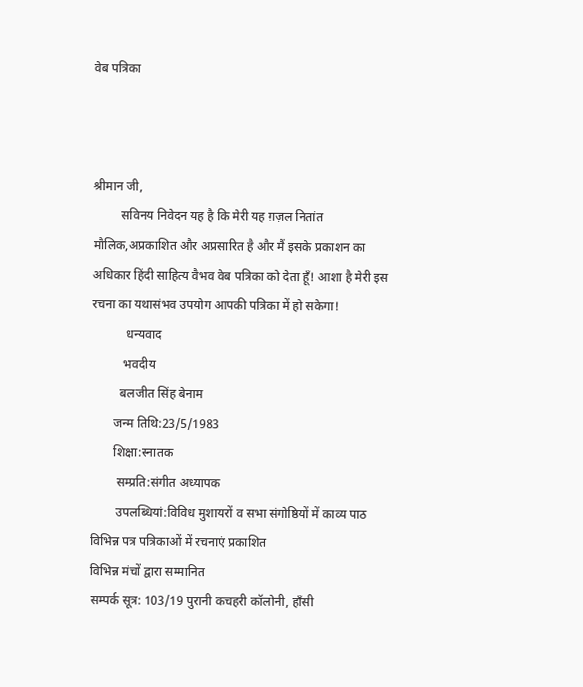वेब पत्रिका



श्रीमान जी,
         सविनय निवेदन यह है कि मेरी यह ग़ज़ल नितांत मौलिक,अप्रकाशित और अप्रसारित है और मैं इसके प्रकाशन का अधिकार हिंदी साहित्य वैभव वेब पत्रिका को देता हूँ! आशा है मेरी इस रचना का यथासंभव उपयोग आपकी पत्रिका में हो सकेगा!
           धन्यवाद
          भवदीय
         बलजीत सिंह बेनाम
       जन्म तिथि:23/5/1983
       शिक्षा:स्नातक
        सम्प्रति:संगीत अध्यापक
        उपलब्धियां:विविध मुशायरों व सभा संगोष्ठियों में काव्य पाठ
विभिन्न पत्र पत्रिकाओं में रचनाएं प्रकाशित
विभिन्न मंचों द्वारा सम्मानित
सम्पर्क सूत्र: 103/19 पुरानी कचहरी कॉलोनी, हाँसी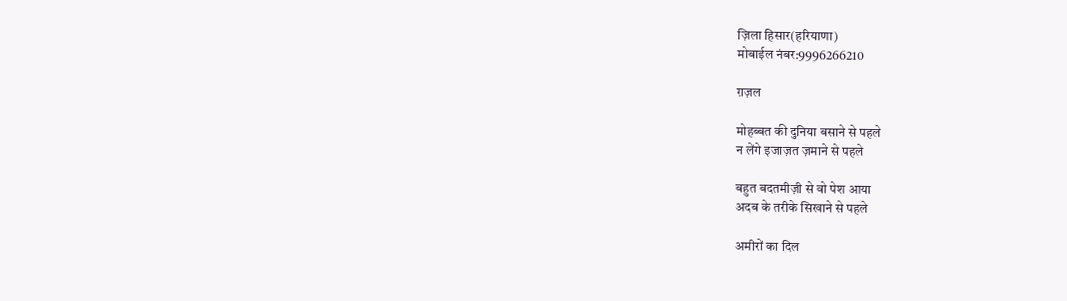ज़िला हिसार(हरियाणा)
मोबाईल नंबर:9996266210

ग़ज़ल

मोहब्बत की दुनिया बसाने से पहले
न लेंगे इजाज़त ज़माने से पहले

बहुत बदतमीज़ी से वो पेश आया
अदब के तरीके सिखाने से पहले

अमीरों का दिल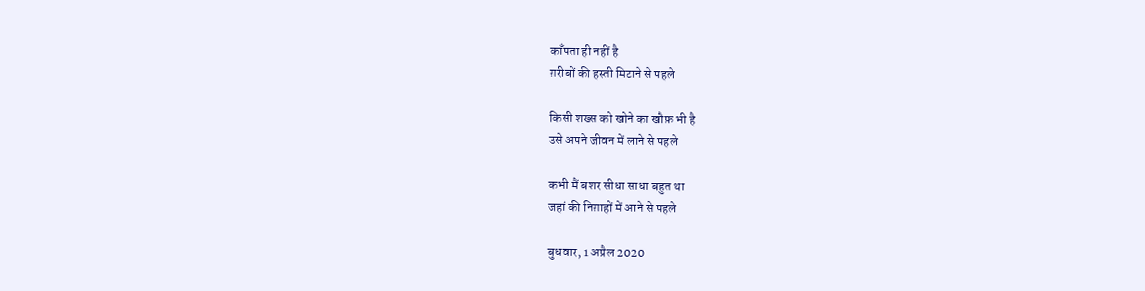काँपता ही नहीं है
ग़रीबों की हस्ती मिटाने से पहले

किसी शख्स को खोने का खौफ़ भी है
उसे अपने जीवन में लाने से पहले

कभी मैं बशर सीधा साधा बहुत था
जहां की निग़ाहों में आने से पहले

बुधवार, 1 अप्रैल 2020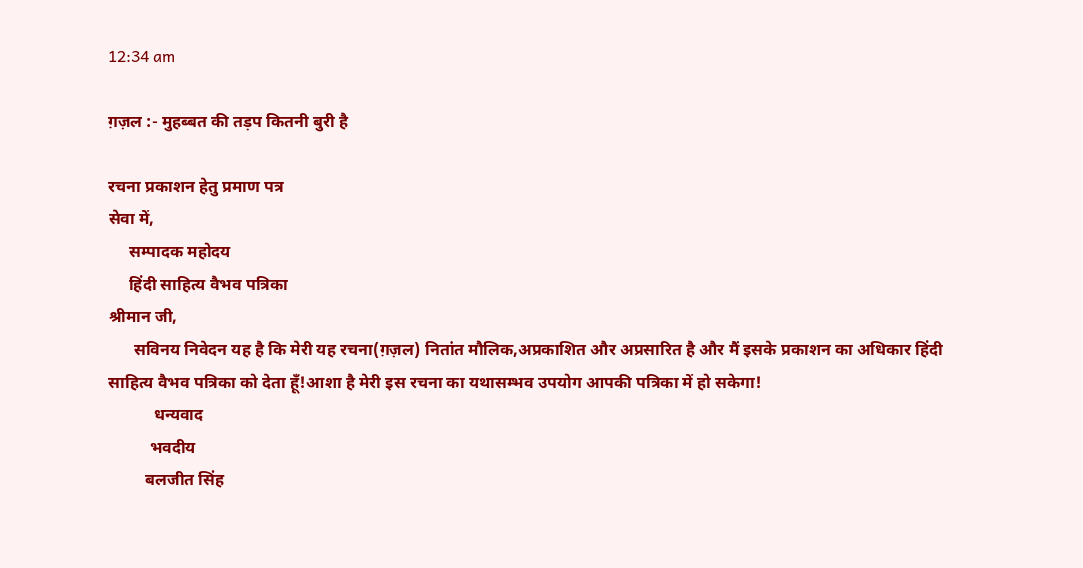12:34 am

ग़ज़ल :- मुहब्बत की तड़प कितनी बुरी है

रचना प्रकाशन हेतु प्रमाण पत्र
सेवा में,
     सम्पादक महोदय
     हिंदी साहित्य वैभव पत्रिका
श्रीमान जी,
      सविनय निवेदन यह है कि मेरी यह रचना(ग़ज़ल) नितांत मौलिक,अप्रकाशित और अप्रसारित है और मैं इसके प्रकाशन का अधिकार हिंदी साहित्य वैभव पत्रिका को देता हूँ!आशा है मेरी इस रचना का यथासम्भव उपयोग आपकी पत्रिका में हो सकेगा!
           धन्यवाद
          भवदीय
         बलजीत सिंह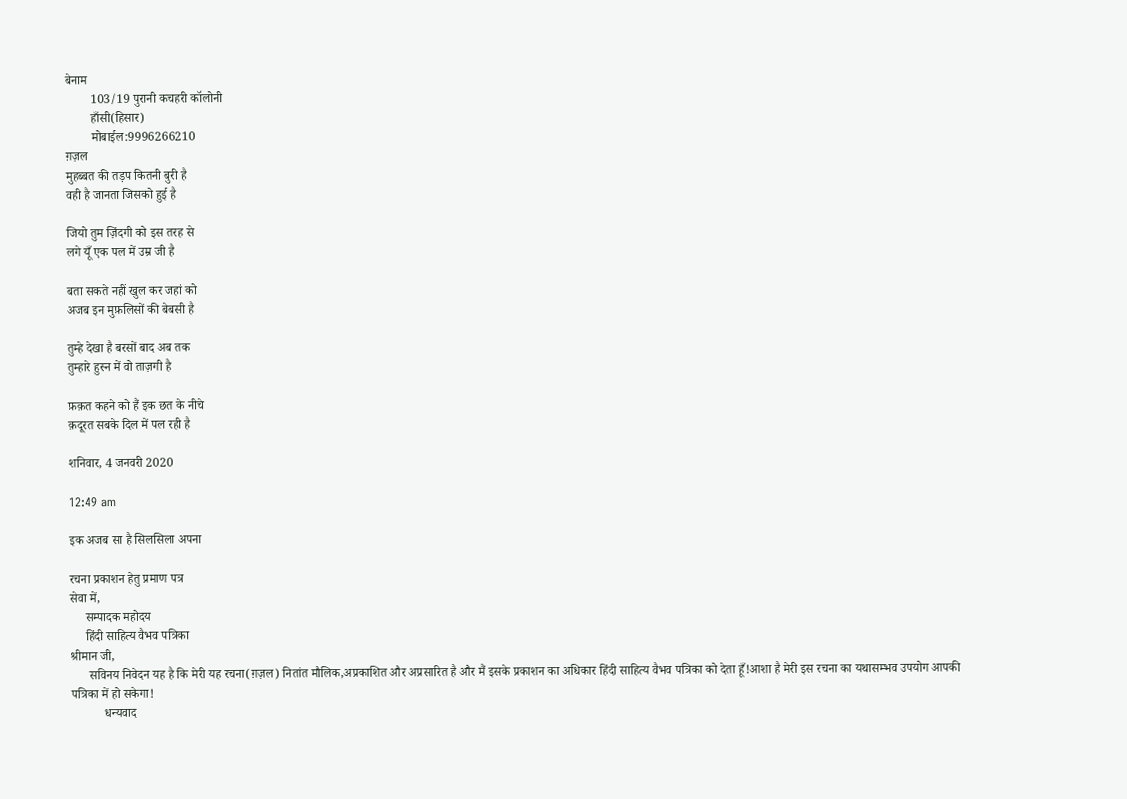बेनाम
        103/19 पुरानी कचहरी कॉलोनी
        हाँसी(हिसार)
        मोबाईल:9996266210
ग़ज़ल
मुहब्बत की तड़प कितनी बुरी है
वही है जानता जिसको हुई है

जियो तुम ज़िंदगी को इस तरह से
लगे यूँ एक पल में उम्र जी है

बता सकते नहीं खुल कर जहां को
अजब इन मुफ़लिसों की बेबसी है

तुम्हे देखा है बरसों बाद अब तक
तुम्हारे हुस्न में वो ताज़गी है

फ़क़त कहने को हैं इक छत के नीचे
क़दूरत सबके दिल में पल रही है

शनिवार, 4 जनवरी 2020

12:49 am

इक अजब सा है सिलसिला अपना

रचना प्रकाशन हेतु प्रमाण पत्र
सेवा में,
     सम्पादक महोदय
     हिंदी साहित्य वैभव पत्रिका
श्रीमान जी,
      सविनय निवेदन यह है कि मेरी यह रचना(ग़ज़ल) नितांत मौलिक,अप्रकाशित और अप्रसारित है और मैं इसके प्रकाशन का अधिकार हिंदी साहित्य वैभव पत्रिका को देता हूँ!आशा है मेरी इस रचना का यथासम्भव उपयोग आपकी पत्रिका में हो सकेगा!
           धन्यवाद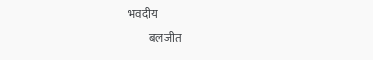भवदीय
         बलजीत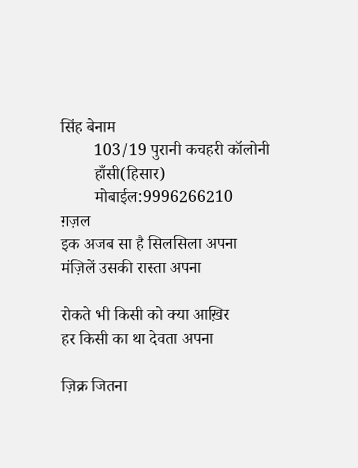सिंह बेनाम
        103/19 पुरानी कचहरी कॉलोनी
        हाँसी(हिसार)
        मोबाईल:9996266210
ग़ज़ल
इक अजब सा है सिलसिला अपना
मंज़िलें उसकी रास्ता अपना

रोकते भी किसी को क्या आख़िर
हर किसी का था देवता अपना

ज़िक्र जितना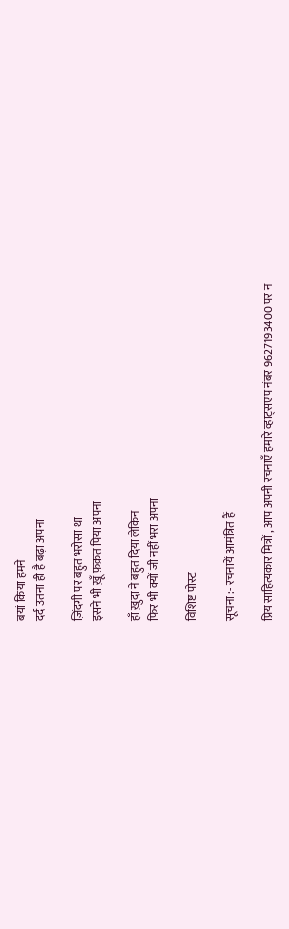बयां किया हमने
दर्द उतना ही है बढ़ा अपना

ज़िंदगी पर बहुत भरोसा था
इसने भी ख़ूँ फ़क़त पिया अपना

हाँ ख़ुदा ने बहुत दिया लेकिन
फिर भी क्यों जी नहीं भरा अपना

विशिष्ट पोस्ट

सूचना :- रचनायें आमंत्रित हैं

प्रिय साहित्यकार मित्रों , आप अपनी रचनाएँ हमारे व्हाट्सएप नंबर 9627193400 पर न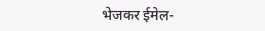भेजकर ईमेल-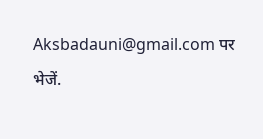Aksbadauni@gmail.com पर  भेजें.